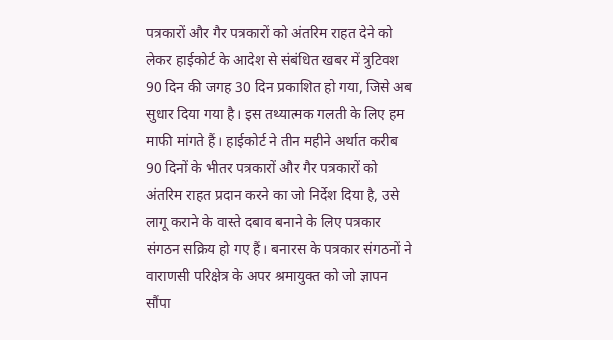पत्रकारों और गैर पत्रकारों को अंतरिम राहत देने को लेकर हाईकोर्ट के आदेश से संबंधित खबर में त्रुटिवश 90 दिन की जगह 30 दिन प्रकाशित हो गया, जिसे अब सुधार दिया गया है। इस तथ्यात्मक गलती के लिए हम माफी मांगते हैं। हाईकोर्ट ने तीन महीने अर्थात करीब 90 दिनों के भीतर पत्रकारों और गैर पत्रकारों को अंतरिम राहत प्रदान करने का जो निर्देश दिया है, उसे लागू कराने के वास्ते दबाव बनाने के लिए पत्रकार संगठन सक्रिय हो गए हैं। बनारस के पत्रकार संगठनों ने वाराणसी परिक्षेत्र के अपर श्रमायुक्त को जो ज्ञापन सौंपा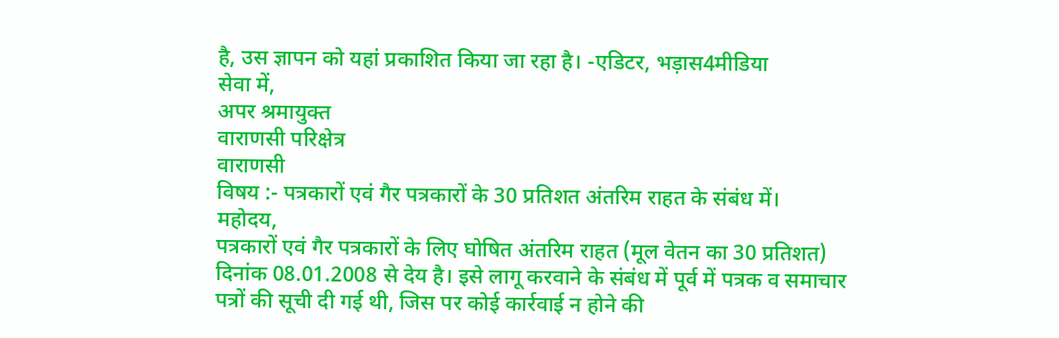है, उस ज्ञापन को यहां प्रकाशित किया जा रहा है। -एडिटर, भड़ास4मीडिया
सेवा में,
अपर श्रमायुक्त
वाराणसी परिक्षेत्र
वाराणसी
विषय :- पत्रकारों एवं गैर पत्रकारों के 30 प्रतिशत अंतरिम राहत के संबंध में।
महोदय,
पत्रकारों एवं गैर पत्रकारों के लिए घोषित अंतरिम राहत (मूल वेतन का 30 प्रतिशत) दिनांक 08.01.2008 से देय है। इसे लागू करवाने के संबंध में पूर्व में पत्रक व समाचार पत्रों की सूची दी गई थी, जिस पर कोई कार्रवाई न होने की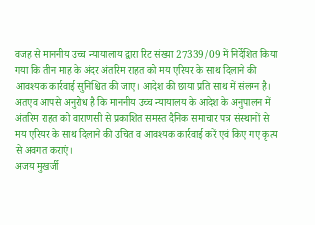वजह से माननीय उच्च न्यायालाय द्वारा रिट संख्या 27339/09 में निर्देशित किया गया कि तीन माह के अंदर अंतरिम राहत को मय एरियर के साथ दिलाने की आवश्यक कार्रवाई सुनिश्चित की जाए। आदेश की छाया प्रति साथ में संलग्न है।
अतएव आपसे अनुरोध है कि माननीय उच्च न्यायालय के आदेश के अनुपालन में अंतरिम राहत को वाराणसी से प्रकाशित समस्त दैनिक समाचार पत्र संस्थानों से मय एरियर के साथ दिलाने की उचित व आवश्यक कार्रवाई करें एवं किए गए कृत्य से अवगत कराएं।
अजय मुखर्जी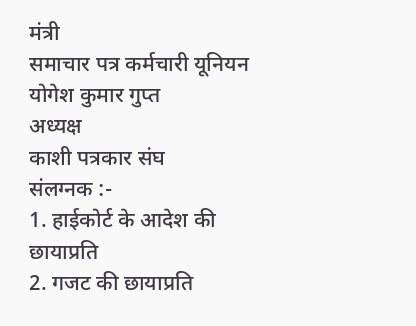मंत्री
समाचार पत्र कर्मचारी यूनियन
योगेश कुमार गुप्त
अध्यक्ष
काशी पत्रकार संघ
संलग्नक :-
1. हाईकोर्ट के आदेश की छायाप्रति
2. गजट की छायाप्रति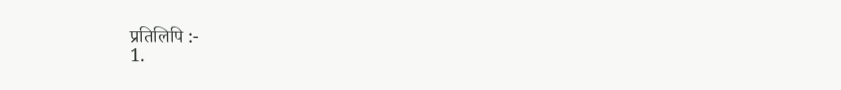प्रतिलिपि :-
1.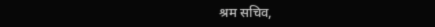श्रम सचिव,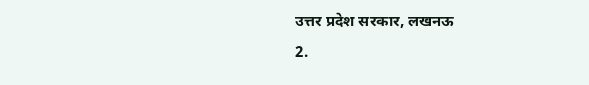उत्तर प्रदेश सरकार, लखनऊ
2.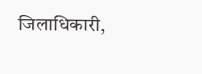जिलाधिकारी,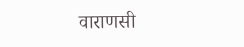वाराणसी